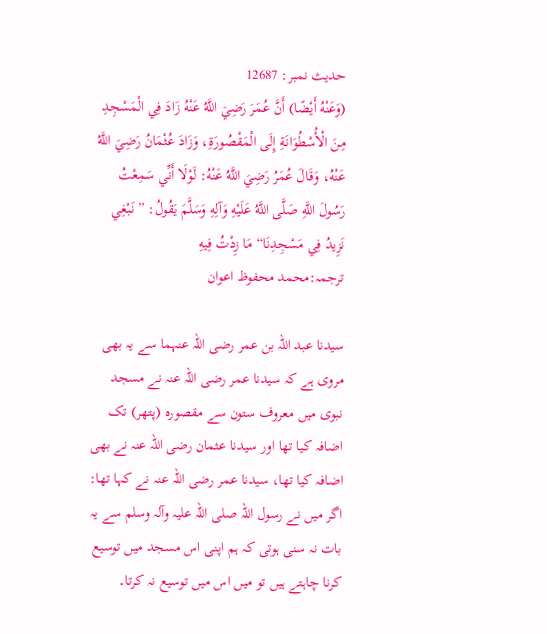حدیث نمبر: 12687
(وَعَنْهُ أَيْضًا) أَنَّ عُمَرَ رَضِيَ اللَّهُ عَنْهُ زَادَ فِي الْمَسْجِدِ مِنَ الْأُسْطُوَانَةِ إِلَى الْمَقْصُورَةِ، وَزَادَ عُثْمَانُ رَضِيَ اللَّهُ عَنْهُ، وَقَالَ عُمَرُ رَضِيَ اللَّهُ عَنْهُ: لَوْلَا أَنِّي سَمِعْتُ رَسُولَ اللَّهِ صَلَّى اللَّهُ عَلَيْهِ وَآلِهِ وَسَلَّمَ يَقُولُ: ”نَبْغِي نَزِيدُ فِي مَسْجِدِنَا“ مَا زِدْتُ فِيهِ
ترجمہ:محمد محفوظ اعوان

سیدنا عبد اللہ بن عمر رضی اللہ عنہما سے یہ بھی مروی ہے کہ سیدنا عمر رضی اللہ عنہ نے مسجد نبوی میں معروف ستون سے مقصورہ (پتھر) تک اضافہ کیا تھا اور سیدنا عثمان رضی اللہ عنہ نے بھی اضافہ کیا تھا، سیدنا عمر رضی اللہ عنہ نے کہا تھا: اگر میں نے رسول اللہ صلی اللہ علیہ وآلہ وسلم سے یہ بات نہ سنی ہوتی کہ ہم اپنی اس مسجد میں توسیع کرنا چاہتے ہیں تو میں اس میں توسیع نہ کرتا۔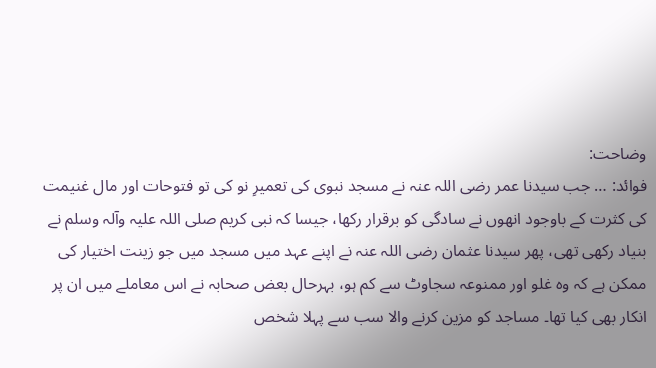وضاحت:
فوائد: … جب سیدنا عمر رضی اللہ عنہ نے مسجد نبوی کی تعمیرِ نو کی تو فتوحات اور مال غنیمت کی کثرت کے باوجود انھوں نے سادگی کو برقرار رکھا، جیسا کہ نبی کریم صلی اللہ علیہ وآلہ وسلم نے بنیاد رکھی تھی، پھر سیدنا عثمان رضی اللہ عنہ نے اپنے عہد میں مسجد میں جو زینت اختیار کی ممکن ہے کہ وہ غلو اور ممنوعہ سجاوٹ سے کم ہو، بہرحال بعض صحابہ نے اس معاملے میں ان پر انکار بھی کیا تھا۔ مساجد کو مزین کرنے والا سب سے پہلا شخص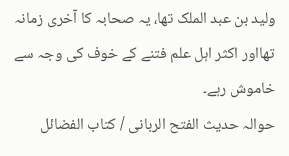ولید بن عبد الملک تھا، یہ صحابہ کا آخری زمانہ تھااور اکثر اہل علم فتنے کے خوف کی وجہ سے خاموش رہے۔
حوالہ حدیث الفتح الربانی / كتاب الفضائل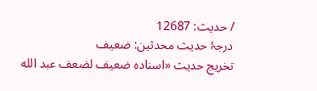/ حدیث: 12687
درجۂ حدیث محدثین: ضعیف
تخریج حدیث «اسناده ضعيف لضعف عبد الله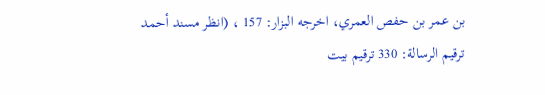بن عمر بن حفص العمري، اخرجه البزار: 157 ، (انظر مسند أحمد ترقيم الرسالة: 330 ترقیم بيت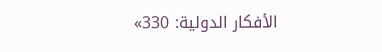الأفكار الدولية: 330»